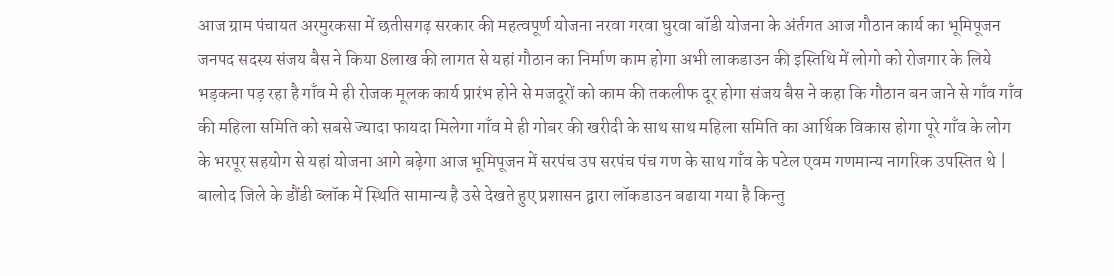आज ग्राम पंचायत अरमुरकसा में छतीसगढ़ सरकार की महत्वपूर्ण योजना नरवा गरवा घुरवा बॉडी योजना के अंर्तगत आज गौठान कार्य का भूमिपूजन जनपद सदस्य संजय बैस ने किया 8लाख की लागत से यहां गौठान का निर्माण काम होगा अभी लाकडाउन की इस्तिथि में लोगो को रोजगार के लिये भड़कना पड़ रहा है गाँव मे ही रोजक मूलक कार्य प्रारंभ होने से मजदूरों को काम की तकलीफ दूर होगा संजय बैस ने कहा कि गौठान बन जाने से गाँव गाँव की महिला समिति को सबसे ज्यादा फायदा मिलेगा गाँव मे ही गोबर की खरीदी के साथ साथ महिला समिति का आर्थिक विकास होगा पूरे गाँव के लोग के भरपूर सहयोग से यहां योजना आगे बढ़ेगा आज भूमिपूजन में सरपंच उप सरपंच पंच गण के साथ गाँव के पटेल एवम गणमान्य नागरिक उपस्तित थे |
बालोद जिले के डौंडी ब्लॉक में स्थिति सामान्य है उसे देखते हुए प्रशासन द्वारा लॉकडाउन बढाया गया है किन्तु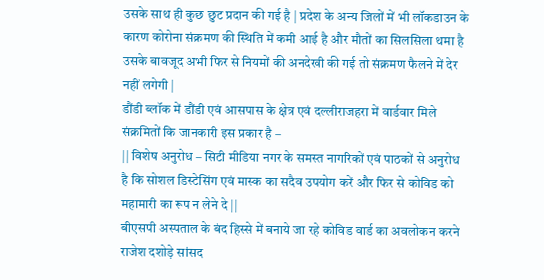उसके साथ ही कुछ छुट प्रदान की गई है | प्रदेश के अन्य जिलों में भी लॉकडाउन के कारण कोरोना संक्रमण की स्थिति में कमी आई है और मौतों का सिलसिला थमा है उसके बावजूद अभी फिर से नियमों की अनदेखी की गई तो संक्रमण फैलने में देर नहीं लगेगी |
डौंडी ब्लॉक में डौंडी एवं आसपास के क्षेत्र एवं दल्लीराजहरा में वार्डवार मिले संक्रमितों कि जानकारी इस प्रकार है –
|| विशेष अनुरोध – सिटी मीडिया नगर के समस्त नागरिकों एवं पाठकों से अनुरोध है कि सोशल डिस्टेसिंग एवं मास्क का सदैव उपयोग करें और फिर से कोविड को महामारी का रूप न लेने दे ||
बीएसपी अस्पताल के बंद हिस्से में बनाये जा रहे कोविड वार्ड का अवलोकन करने राजेश दशोड़े सांसद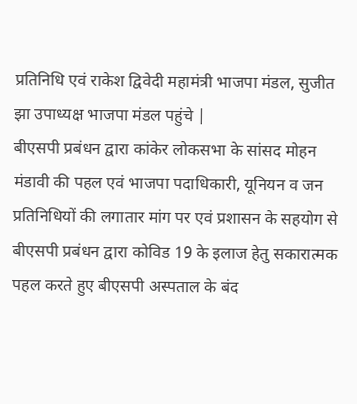प्रतिनिधि एवं राकेश द्विवेदी महामंत्री भाजपा मंडल, सुजीत झा उपाध्यक्ष भाजपा मंडल पहुंचे |
बीएसपी प्रबंधन द्वारा कांकेर लोकसभा के सांसद मोहन मंडावी की पहल एवं भाजपा पदाधिकारी, यूनियन व जन प्रतिनिधियों की लगातार मांग पर एवं प्रशासन के सहयोग से बीएसपी प्रबंधन द्वारा कोविड 19 के इलाज हेतु सकारात्मक पहल करते हुए बीएसपी अस्पताल के बंद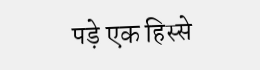पड़े एक हिस्से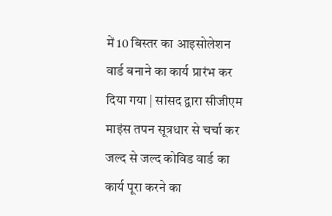में 10 बिस्तर का आइसोलेशन वार्ड बनाने का कार्य प्रारंभ कर दिया गया | सांसद द्वारा सीजीएम माइंस तपन सूत्रधार से चर्चा कर जल्द से जल्द कोविड वार्ड का कार्य पूरा करने का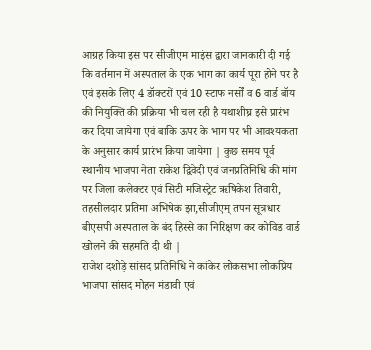आग्रह किया इस पर सीजीएम माइंस द्वारा जानकारी दी गई कि वर्तमान में अस्पताल के एक भाग का कार्य पूरा होने पर है एवं इसके लिए 4 डॉक्टरों एवं 10 स्टाफ नर्सों व 6 वार्ड बॉय की नियुक्ति की प्रक्रिया भी चल रही है यथाशीघ्र इसे प्रारंभ कर दिया जायेगा एवं बाकि ऊपर के भाग पर भी आवश्यकता के अनुसार कार्य प्रारंभ किया जायेगा | कुछ समय पूर्व स्थानीय भाजपा नेता राकेश द्विवेदी एवं जनप्रतिनिधि की मांग पर जिला कलेक्टर एवं सिटी मजिस्ट्रेट ऋषिकेश तिवारी, तहसीलदार प्रतिमा अभिषेक झा,सीजीएम् तपन सूत्रधार बीएसपी अस्पताल के बंद हिस्से का निरिक्षण कर कोविड वार्ड खोलने की सहमति दी थी |
राजेश दशोड़े सांसद प्रतिनिधि ने कांकेर लोकसभा लोकप्रिय भाजपा सांसद मोहन मंडावी एवं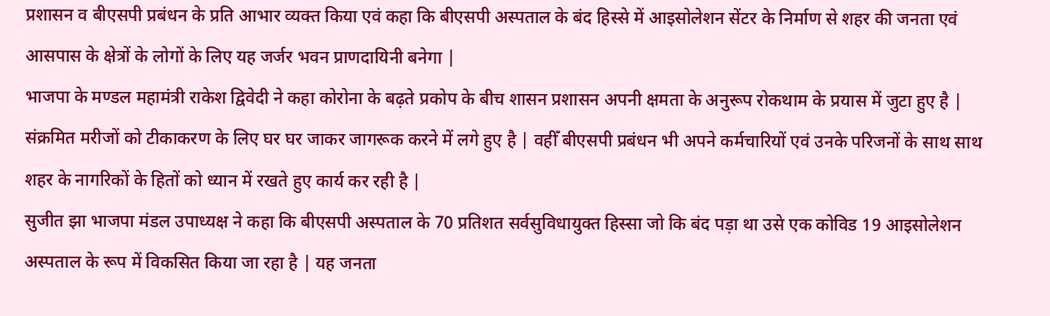प्रशासन व बीएसपी प्रबंधन के प्रति आभार व्यक्त किया एवं कहा कि बीएसपी अस्पताल के बंद हिस्से में आइसोलेशन सेंटर के निर्माण से शहर की जनता एवं आसपास के क्षेत्रों के लोगों के लिए यह जर्जर भवन प्राणदायिनी बनेगा |
भाजपा के मण्डल महामंत्री राकेश द्विवेदी ने कहा कोरोना के बढ़ते प्रकोप के बीच शासन प्रशासन अपनी क्षमता के अनुरूप रोकथाम के प्रयास में जुटा हुए है | संक्रमित मरीजों को टीकाकरण के लिए घर घर जाकर जागरूक करने में लगे हुए है | वहीँ बीएसपी प्रबंधन भी अपने कर्मचारियों एवं उनके परिजनों के साथ साथ शहर के नागरिकों के हितों को ध्यान में रखते हुए कार्य कर रही है |
सुजीत झा भाजपा मंडल उपाध्यक्ष ने कहा कि बीएसपी अस्पताल के 70 प्रतिशत सर्वसुविधायुक्त हिस्सा जो कि बंद पड़ा था उसे एक कोविड 19 आइसोलेशन अस्पताल के रूप में विकसित किया जा रहा है | यह जनता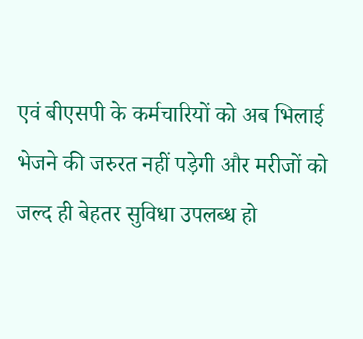एवं बीएसपी के कर्मचारियों को अब भिलाई भेजने की जरुरत नहीं पड़ेगी और मरीजों को जल्द ही बेहतर सुविधा उपलब्ध हो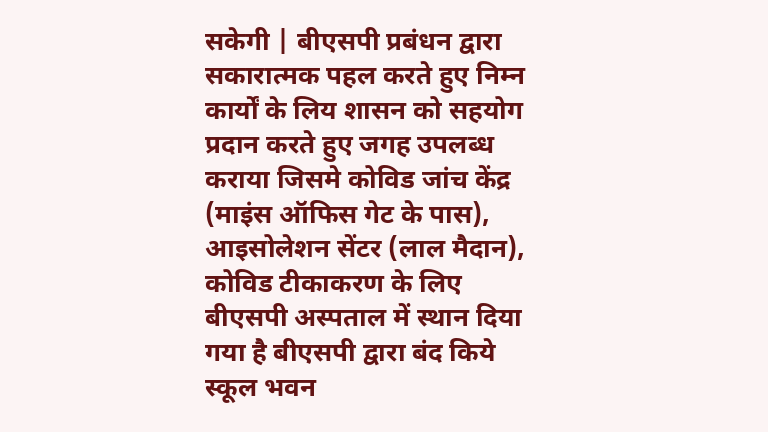सकेगी | बीएसपी प्रबंधन द्वारा सकारात्मक पहल करते हुए निम्न कार्यों के लिय शासन को सहयोग प्रदान करते हुए जगह उपलब्ध कराया जिसमे कोविड जांच केंद्र (माइंस ऑफिस गेट के पास), आइसोलेशन सेंटर (लाल मैदान), कोविड टीकाकरण के लिए बीएसपी अस्पताल में स्थान दिया गया है बीएसपी द्वारा बंद किये स्कूल भवन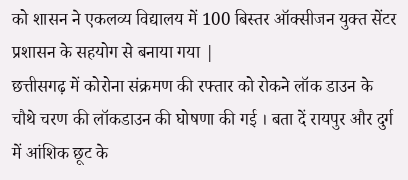को शासन ने एकलव्य विद्यालय में 100 बिस्तर ऑक्सीजन युक्त सेंटर प्रशासन के सहयोग से बनाया गया |
छत्तीसगढ़ में कोरोना संक्रमण की रफ्तार को रोकने लॉक डाउन के चौथे चरण की लॉकडाउन की घोषणा की गई । बता दें रायपुर और दुर्ग में आंशिक छूट के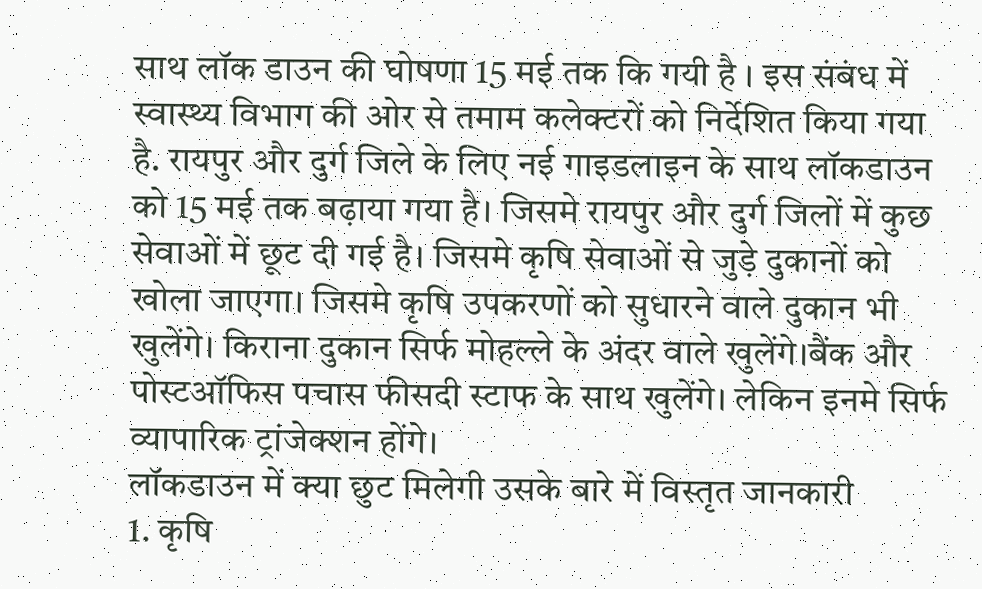साथ लॉक डाउन की घोषणा 15 मई तक कि गयी है । इस संबंध में स्वास्थ्य विभाग की ओर से तमाम कलेक्टरों को निर्देशित किया गया है. रायपुर और दुर्ग जिले के लिए नई गाइडलाइन के साथ लॉकडाउन को 15 मई तक बढ़ाया गया है। जिसमे रायपुर और दुर्ग जिलों में कुछ सेवाओं में छूट दी गई है। जिसमे कृषि सेवाओं से जुड़े दुकानों को खोला जाएगा। जिसमे कृषि उपकरणों को सुधारने वाले दुकान भी खुलेंगे। किराना दुकान सिर्फ मोहल्ले के अंदर वाले खुलेंगे।बैंक और पोस्टऑफिस पचास फीसदी स्टाफ के साथ खुलेंगे। लेकिन इनमे सिर्फ व्यापारिक ट्रांजेक्शन होंगे।
लॉकडाउन में क्या छुट मिलेगी उसके बारे में विस्तृत जानकारी
1. कृषि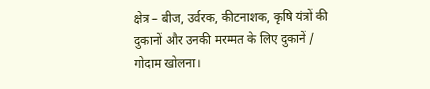क्षेत्र – बीज, उर्वरक, कीटनाशक, कृषि यंत्रों की दुकानों और उनकी मरम्मत के लिए दुकानें / गोदाम खोलना।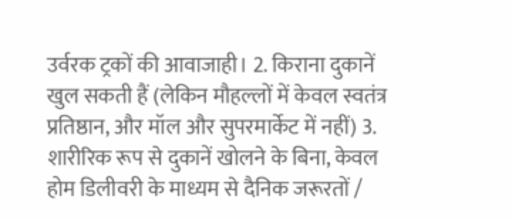उर्वरक ट्रकों की आवाजाही। 2. किराना दुकानें खुल सकती हैं (लेकिन मौहल्लों में केवल स्वतंत्र प्रतिष्ठान, और मॉल और सुपरमार्केट में नहीं) 3. शारीरिक रूप से दुकानें खोलने के बिना, केवल होम डिलीवरी के माध्यम से दैनिक जरूरतों /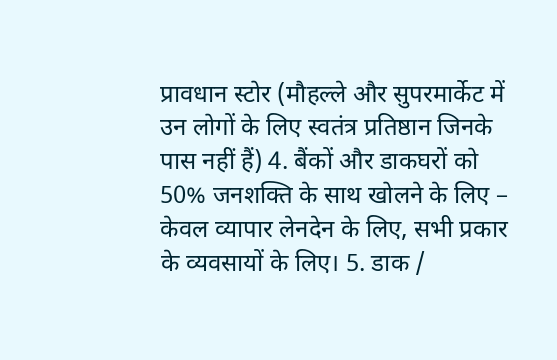प्रावधान स्टोर (मौहल्ले और सुपरमार्केट में उन लोगों के लिए स्वतंत्र प्रतिष्ठान जिनके पास नहीं हैं) 4. बैंकों और डाकघरों को 50% जनशक्ति के साथ खोलने के लिए – केवल व्यापार लेनदेन के लिए, सभी प्रकार के व्यवसायों के लिए। 5. डाक /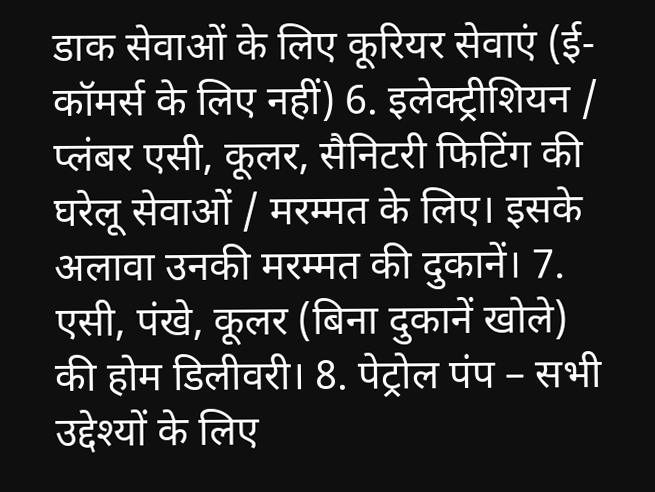डाक सेवाओं के लिए कूरियर सेवाएं (ई-कॉमर्स के लिए नहीं) 6. इलेक्ट्रीशियन / प्लंबर एसी, कूलर, सैनिटरी फिटिंग की घरेलू सेवाओं / मरम्मत के लिए। इसके अलावा उनकी मरम्मत की दुकानें। 7. एसी, पंखे, कूलर (बिना दुकानें खोले) की होम डिलीवरी। 8. पेट्रोल पंप – सभी उद्देश्यों के लिए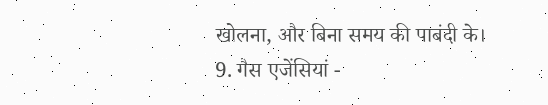खोलना, और बिना समय की पाबंदी के। 9. गैस एजेंसियां -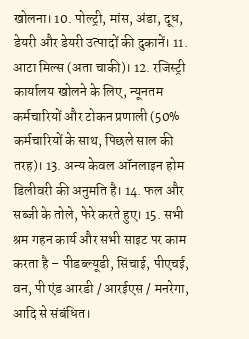खोलना। 10. पोल्ट्री, मांस, अंडा, दूध, डेयरी और डेयरी उत्पादों की दुकानें। 11. आटा मिल्स (अता चाकी)। 12. रजिस्ट्री कार्यालय खोलने के लिए, न्यूनतम कर्मचारियों और टोकन प्रणाली (50% कर्मचारियों के साथ, पिछले साल की तरह)। 13. अन्य केवल ऑनलाइन होम डिलीवरी की अनुमति है। 14. फल और सब्जी के तोले, फेरे करते हुए। 15. सभी श्रम गहन कार्य और सभी साइट पर काम करता है – पीडब्ल्यूडी, सिंचाई, पीएचई, वन, पी एंड आरडी / आरईएस / मनरेगा, आदि से संबंधित।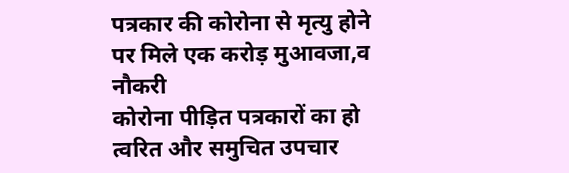पत्रकार की कोरोना से मृत्यु होने पर मिले एक करोड़ मुआवजा,व नौकरी
कोरोना पीड़ित पत्रकारों का हो त्वरित और समुचित उपचार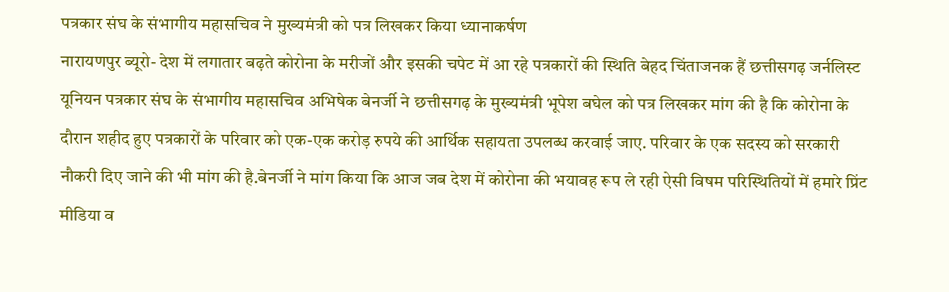पत्रकार संघ के संभागीय महासचिव ने मुख्यमंत्री को पत्र लिखकर किया ध्यानाकर्षण
नारायणपुर ब्यूरो- देश में लगातार बढ़ते कोरोना के मरीजों और इसकी चपेट में आ रहे पत्रकारों की स्थिति बेहद चिंताजनक हैं छत्तीसगढ़ जर्नलिस्ट यूनियन पत्रकार संघ के संभागीय महासचिव अभिषेक बेनर्जी ने छत्तीसगढ़ के मुख्यमंत्री भूपेश बघेल को पत्र लिखकर मांग की है कि कोरोना के दौरान शहीद हुए पत्रकारों के परिवार को एक-एक करोड़ रुपये की आर्थिक सहायता उपलब्ध करवाई जाए. परिवार के एक सदस्य को सरकारी नौकरी दिए जाने की भी मांग की है.बेनर्जी ने मांग किया कि आज जब देश में कोरोना की भयावह रूप ले रही ऐसी विषम परिस्थितियों में हमारे प्रिंट मीडिया व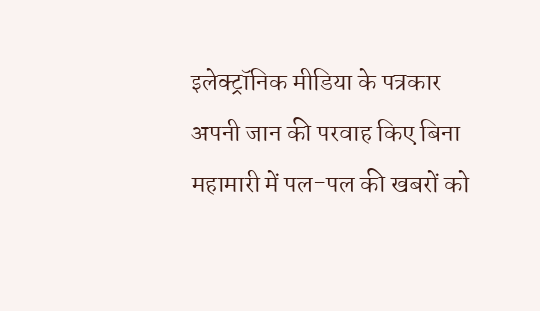इलेक्ट्रॉनिक मीडिया के पत्रकार अपनी जान की परवाह किए बिना महामारी में पल-पल की खबरों को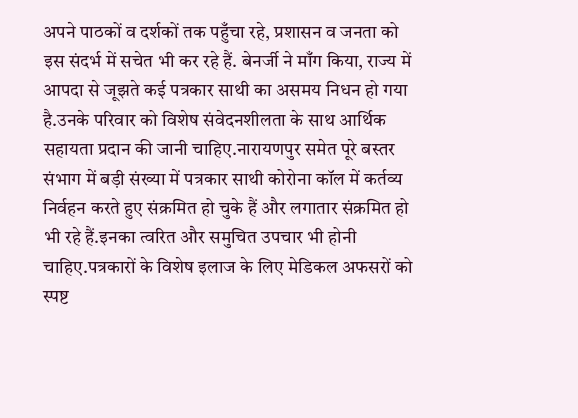अपने पाठकों व दर्शकों तक पहुँचा रहे, प्रशासन व जनता को इस संदर्भ में सचेत भी कर रहे हैं. बेनर्जी ने माँग किया, राज्य में आपदा से जूझते कई पत्रकार साथी का असमय निधन हो गया है.उनके परिवार को विशेष संवेदनशीलता के साथ आर्थिक सहायता प्रदान की जानी चाहिए.नारायणपुर समेत पूरे बस्तर संभाग में बड़ी संख्या में पत्रकार साथी कोरोना कॉल में कर्तव्य निर्वहन करते हुए संक्रमित हो चुके हैं और लगातार संक्रमित हो भी रहे हैं.इनका त्वरित और समुचित उपचार भी होनी चाहिए.पत्रकारों के विशेष इलाज के लिए मेडिकल अफसरों को स्पष्ट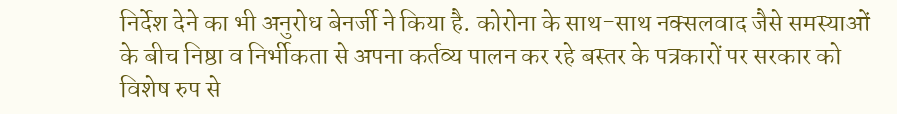निर्देश देने का भी अनुरोध बेनर्जी ने किया है. कोरोना के साथ-साथ नक्सलवाद जैसे समस्याओं के बीच निष्ठा व निर्भीकता से अपना कर्तव्य पालन कर रहे बस्तर के पत्रकारों पर सरकार को विशेष रुप से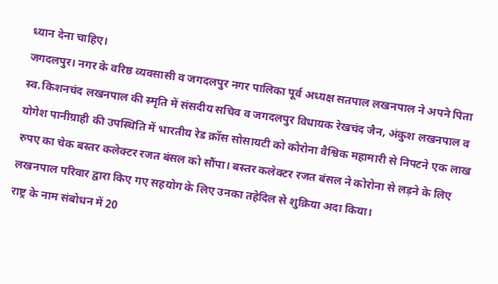ध्यान देना चाहिए।
जगदलपुर। नगर के वरिष्ठ व्यवसासी व जगदलपुर नगर पालिका पूर्व अध्यक्ष सतपाल लखनपाल ने अपने पिता स्व.किशनचंद लखनपाल की स्मृति में संसदीय सचिव व जगदलपुर विधायक रेखचंद जैन, अंकुश लखनपाल व योगेश पानीग्राही की उपस्थिति में भारतीय रेड क्रॉस सोसायटी को कोरोना वैश्विक महामारी से निपटने एक लाख रुपए का चेक बस्तर कलेक्टर रजत बंसल को सौंपा। बस्तर कलेक्टर रजत बंसल ने कोरोना से लड़ने के लिए लखनपाल परिवार द्वारा किए गए सहयोग के लिए उनका तहेदिल से शुक्रिया अदा किया।
राष्ट्र के नाम संबोधन में 20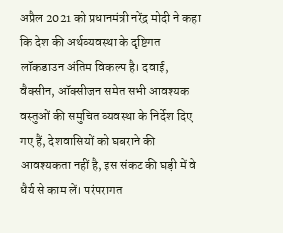अप्रैल 2021 को प्रधानमंत्री नरेंद्र मोदी ने कहा कि देश की अर्थव्यवस्था के दृष्टिगत लॉकडाउन अंतिम विकल्प है। दवाई, वैक्सीन, ऑक्सीजन समेत सभी आवश्यक वस्तुओं की समुचित व्यवस्था के निर्देश दिए गए हैं, देशवासियों को घबराने की आवश्यकता नहीं है, इस संकट की घड़ी में वे धैर्य से काम लें। परंपरागत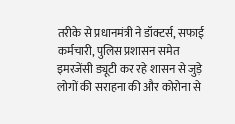तरीके से प्रधानमंत्री ने डॉक्टर्स, सफाई कर्मचारी, पुलिस प्रशासन समेत इमरजेंसी ड्यूटी कर रहे शासन से जुड़े लोगों की सराहना की और कोरोना से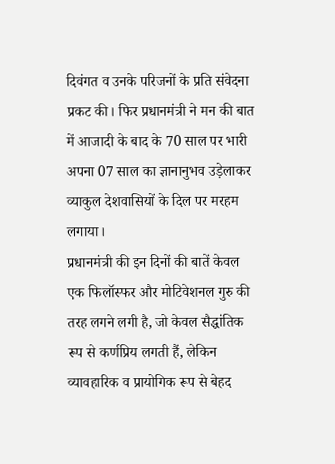दिवंगत व उनके परिजनों के प्रति संवेदना प्रकट की। फिर प्रधानमंत्री ने मन की बात में आजादी के बाद के 70 साल पर भारी अपना 07 साल का ज्ञानानुभव उड़ेलाकर व्याकुल देशवासियों के दिल पर मरहम लगाया।
प्रधानमंत्री की इन दिनों की बातें केवल एक फिलॉस्फर और मोटिवेशनल गुरु की तरह लगने लगी है, जो केवल सैद्धांतिक रूप से कर्णप्रिय लगती हैं, लेकिन व्यावहारिक व प्रायोगिक रूप से बेहद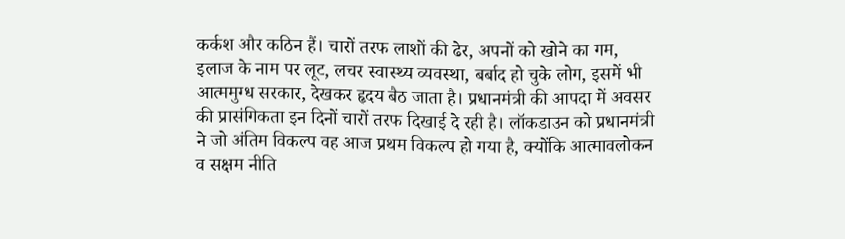कर्कश और कठिन हैं। चारों तरफ लाशों की ढेर, अपनों को खोने का गम, इलाज के नाम पर लूट, लचर स्वास्थ्य व्यवस्था, बर्बाद हो चुके लोग, इसमें भी आत्ममुग्ध सरकार, देखकर हृदय बैठ जाता है। प्रधानमंत्री की आपदा में अवसर की प्रासंगिकता इन दिनों चारों तरफ दिखाई दे रही है। लॉकडाउन को प्रधानमंत्री ने जो अंतिम विकल्प वह आज प्रथम विकल्प हो गया है, क्योंकि आत्मावलोकन व सक्षम नीति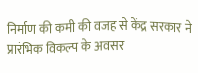निर्माण की कमी की वजह से केंद्र सरकार ने प्रारंभिक विकल्प के अवसर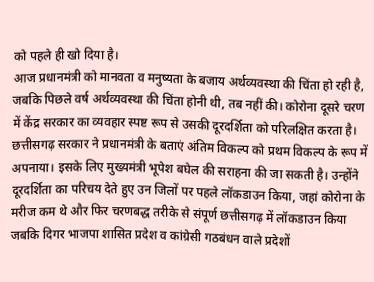को पहले ही खो दिया है।
आज प्रधानमंत्री को मानवता व मनुष्यता के बजाय अर्थव्यवस्था की चिंता हो रही है, जबकि पिछले वर्ष अर्थव्यवस्था की चिंता होनी थी, तब नहीं की। कोरोना दूसरे चरण में केंद्र सरकार का व्यवहार स्पष्ट रूप से उसकी दूरदर्शिता को परिलक्षित करता है। छत्तीसगढ़ सरकार ने प्रधानमंत्री के बताएं अंतिम विकल्प को प्रथम विकल्प के रूप में अपनाया। इसके लिए मुख्यमंत्री भूपेश बघेल की सराहना की जा सकती है। उन्होंने दूरदर्शिता का परिचय देते हुए उन जिलों पर पहले लॉकडाउन किया, जहां कोरोना के मरीज कम थे और फिर चरणबद्ध तरीके से संपूर्ण छत्तीसगढ़ में लॉकडाउन किया जबकि दिगर भाजपा शासित प्रदेश व कांग्रेसी गठबंधन वाले प्रदेशों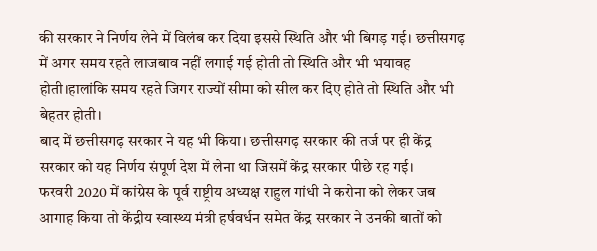की सरकार ने निर्णय लेने में विलंब कर दिया इससे स्थिति और भी बिगड़ गई। छत्तीसगढ़ में अगर समय रहते लाजबाव नहीं लगाई गई होती तो स्थिति और भी भयावह होती।हालांकि समय रहते जिगर राज्यों सीमा को सील कर दिए होते तो स्थिति और भी बेहतर होती।
बाद में छत्तीसगढ़ सरकार ने यह भी किया। छत्तीसगढ़ सरकार की तर्ज पर ही केंद्र सरकार को यह निर्णय संपूर्ण देश में लेना था जिसमें केंद्र सरकार पीछे रह गई।
फरवरी 2020 में कांग्रेस के पूर्व राष्ट्रीय अध्यक्ष राहुल गांधी ने करोना को लेकर जब आगाह किया तो केंद्रीय स्वास्थ्य मंत्री हर्षवर्धन समेत केंद्र सरकार ने उनकी बातों को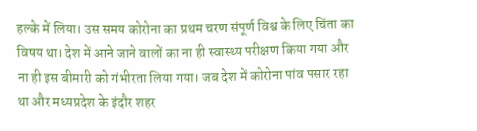हल्के में लिया। उस समय कोरोना का प्रथम चरण संपूर्ण विश्व के लिए चिंता का विषय था। देश में आने जाने वालों का ना ही स्वास्थ्य परीक्षण किया गया और ना ही इस बीमारी को गंभीरता लिया गया। जब देश में कोरोना पांव पसार रहा था और मध्यप्रदेश के इंदौर शहर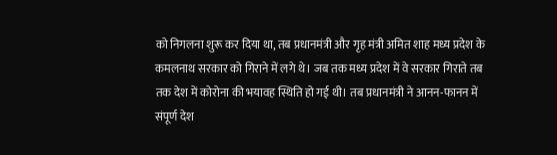को निगलना शुरू कर दिया था, तब प्रधानमंत्री और गृह मंत्री अमित शाह मध्य प्रदेश के कमलनाथ सरकार को गिराने में लगे थे। जब तक मध्य प्रदेश में वे सरकार गिराते तब तक देश में कोरोना की भयावह स्थिति हो गई थी। तब प्रधानमंत्री ने आनन-फानन में संपूर्ण देश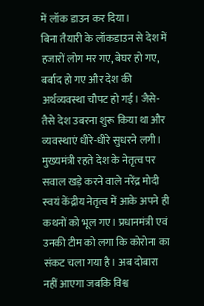में लॉक डाउन कर दिया।
बिना तैयारी के लॉकडाउन से देश में हजारों लोग मर गए, बेघर हो गए, बर्बाद हो गए और देश की अर्थव्यवस्था चौपट हो गई। जैसे-तैसे देश उबरना शुरू किया था और व्यवस्थाएं धीरे-धीरे सुधरने लगी। मुख्यमंत्री रहते देश के नेतृत्व पर सवाल खड़े करने वाले नरेंद्र मोदी स्वयं केंद्रीय नेतृत्व में आके अपने ही कथनों को भूल गए। प्रधानमंत्री एवं उनकी टीम को लगा कि कोरोना का संकट चला गया है। अब दोबारा नहीं आएगा जबकि विश्व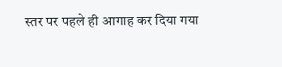स्तर पर पहले ही आगाह कर दिया गया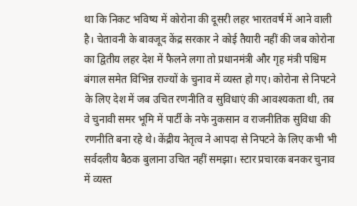था कि निकट भविष्य में कोरोना की दूसरी लहर भारतवर्ष में आने वाली है। चेतावनी के बावजूद केंद्र सरकार ने कोई तैयारी नहीं की जब कोरोना का द्वितीय लहर देश में फैलने लगा तो प्रधानमंत्री और गृह मंत्री पश्चिम बंगाल समेत विभिन्न राज्यों के चुनाव में व्यस्त हो गए। कोरोना से निपटने के लिए देश में जब उचित रणनीति व सुविधाएं की आवश्यकता थी, तब वे चुनावी समर भूमि में पार्टी के नफे नुकसान व राजनीतिक सुविधा की रणनीति बना रहे थे। केंद्रीय नेतृत्व ने आपदा से निपटने के लिए कभी भी सर्वदलीय बैठक बुलाना उचित नहीं समझा। स्टार प्रचारक बनकर चुनाव में व्यस्त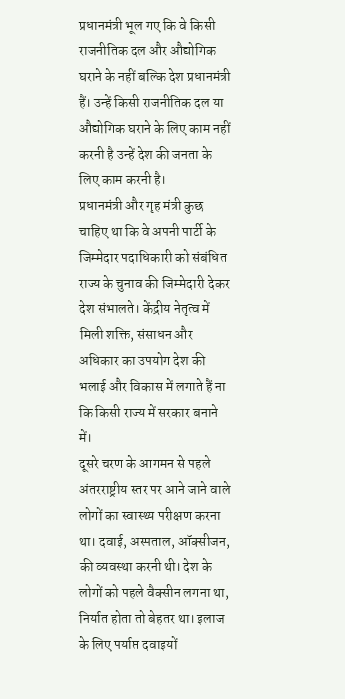प्रधानमंत्री भूल गए कि वे किसी राजनीतिक दल और औद्योगिक घराने के नहीं बल्कि देश प्रधानमंत्री हैं। उन्हें किसी राजनीतिक दल या औद्योगिक घराने के लिए काम नहीं करनी है उन्हें देश की जनता के लिए काम करनी है।
प्रधानमंत्री और गृह मंत्री कुछ चाहिए था कि वे अपनी पार्टी के जिम्मेदार पदाधिकारी को संबंधित राज्य के चुनाव की जिम्मेदारी देकर देश संभालते। केंद्रीय नेतृत्व में मिली शक्ति, संसाधन और अधिकार का उपयोग देश की भलाई और विकास में लगाते हैं ना कि किसी राज्य में सरकार बनाने में।
दूसरे चरण के आगमन से पहले अंतरराष्ट्रीय स्तर पर आने जाने वाले लोगों का स्वास्थ्य परीक्षण करना था। दवाई, अस्पताल, ऑक्सीजन, की व्यवस्था करनी थी। देश के लोगों को पहले वैक्सीन लगना था, निर्यात होता तो बेहतर था। इलाज के लिए पर्याप्त दवाइयों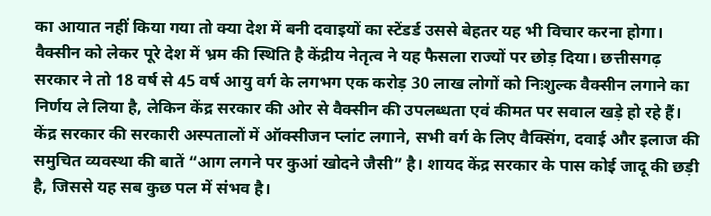का आयात नहीं किया गया तो क्या देश में बनी दवाइयों का स्टेंडर्ड उससे बेहतर यह भी विचार करना होगा। वैक्सीन को लेकर पूरे देश में भ्रम की स्थिति है केंद्रीय नेतृत्व ने यह फैसला राज्यों पर छोड़ दिया। छत्तीसगढ़ सरकार ने तो 18 वर्ष से 45 वर्ष आयु वर्ग के लगभग एक करोड़ 30 लाख लोगों को निःशुल्क वैक्सीन लगाने का निर्णय ले लिया है, लेकिन केंद्र सरकार की ओर से वैक्सीन की उपलब्धता एवं कीमत पर सवाल खड़े हो रहे हैं।
केंद्र सरकार की सरकारी अस्पतालों में ऑक्सीजन प्लांट लगाने, सभी वर्ग के लिए वैक्सिंग, दवाई और इलाज की समुचित व्यवस्था की बातें “आग लगने पर कुआं खोदने जैसी” है। शायद केंद्र सरकार के पास कोई जादू की छड़ी है, जिससे यह सब कुछ पल में संभव है।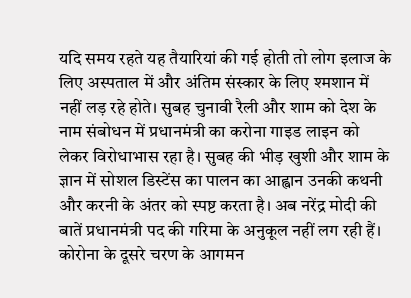यदि समय रहते यह तैयारियां की गई होती तो लोग इलाज के लिए अस्पताल में और अंतिम संस्कार के लिए श्मशान में नहीं लड़ रहे होते। सुबह चुनावी रैली और शाम को देश के नाम संबोधन में प्रधानमंत्री का करोना गाइड लाइन को लेकर विरोधाभास रहा है। सुबह की भीड़ खुशी और शाम के ज्ञान में सोशल डिस्टेंस का पालन का आह्वान उनकी कथनी और करनी के अंतर को स्पष्ट करता है। अब नरेंद्र मोदी की बातें प्रधानमंत्री पद की गरिमा के अनुकूल नहीं लग रही हैं।
कोरोना के दूसरे चरण के आगमन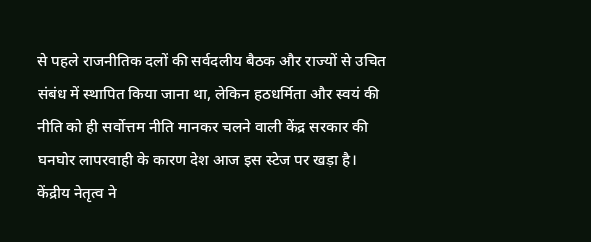से पहले राजनीतिक दलों की सर्वदलीय बैठक और राज्यों से उचित संबंध में स्थापित किया जाना था, लेकिन हठधर्मिता और स्वयं की नीति को ही सर्वोत्तम नीति मानकर चलने वाली केंद्र सरकार की घनघोर लापरवाही के कारण देश आज इस स्टेज पर खड़ा है। केंद्रीय नेतृत्व ने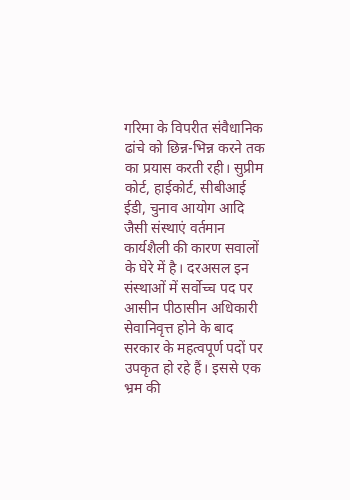गरिमा के विपरीत संवैधानिक ढांचे को छिन्न-भिन्न करने तक का प्रयास करती रही। सुप्रीम कोर्ट, हाईकोर्ट, सीबीआई ईडी, चुनाव आयोग आदि जैसी संस्थाएं वर्तमान कार्यशैली की कारण सवालों के घेरे में है। दरअसल इन संस्थाओं में सर्वोच्च पद पर आसीन पीठासीन अधिकारी सेवानिवृत्त होने के बाद सरकार के महत्वपूर्ण पदों पर उपकृत हो रहे हैं। इससे एक भ्रम की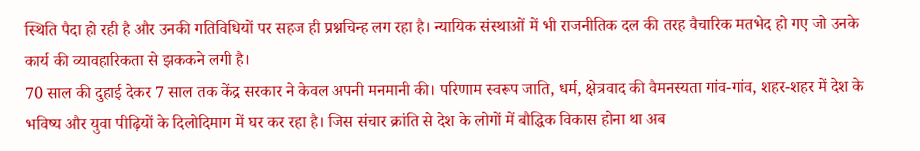स्थिति पैदा हो रही है और उनकी गतिविधियों पर सहज ही प्रश्नचिन्ह लग रहा है। न्यायिक संस्थाओं में भी राजनीतिक दल की तरह वैचारिक मतभेद हो गए जो उनके कार्य की व्यावहारिकता से झककने लगी है।
70 साल की दुहाई देकर 7 साल तक केंद्र सरकार ने केवल अपनी मनमानी की। परिणाम स्वरूप जाति, धर्म, क्षेत्रवाद की वैमनस्यता गांव-गांव, शहर-शहर में देश के भविष्य और युवा पीढ़ियों के दिलोदिमाग में घर कर रहा है। जिस संचार क्रांति से देश के लोगों में बौद्धिक विकास होना था अब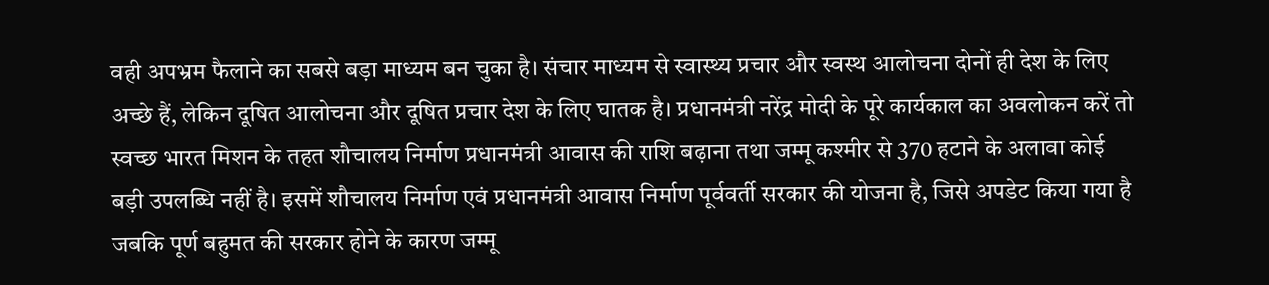वही अपभ्रम फैलाने का सबसे बड़ा माध्यम बन चुका है। संचार माध्यम से स्वास्थ्य प्रचार और स्वस्थ आलोचना दोनों ही देश के लिए अच्छे हैं, लेकिन दूषित आलोचना और दूषित प्रचार देश के लिए घातक है। प्रधानमंत्री नरेंद्र मोदी के पूरे कार्यकाल का अवलोकन करें तो स्वच्छ भारत मिशन के तहत शौचालय निर्माण प्रधानमंत्री आवास की राशि बढ़ाना तथा जम्मू कश्मीर से 370 हटाने के अलावा कोई बड़ी उपलब्धि नहीं है। इसमें शौचालय निर्माण एवं प्रधानमंत्री आवास निर्माण पूर्ववर्ती सरकार की योजना है, जिसे अपडेट किया गया है जबकि पूर्ण बहुमत की सरकार होने के कारण जम्मू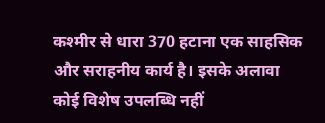कश्मीर से धारा 370 हटाना एक साहसिक और सराहनीय कार्य है। इसके अलावा कोई विशेष उपलब्धि नहीं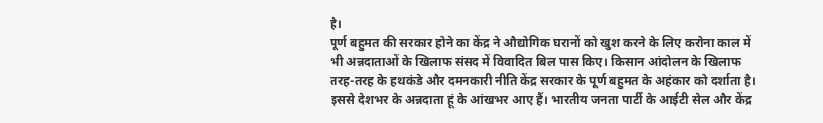है।
पूर्ण बहुमत की सरकार होने का केंद्र ने औद्योगिक घरानों को खुश करने के लिए करोना काल में भी अन्नदाताओं के खिलाफ संसद में विवादित बिल पास किए। किसान आंदोलन के खिलाफ तरह-तरह के हथकंडे और दमनकारी नीति केंद्र सरकार के पूर्ण बहुमत के अहंकार को दर्शाता है। इससे देशभर के अन्नदाता हूं के आंखभर आए हैं। भारतीय जनता पार्टी के आईटी सेल और केंद्र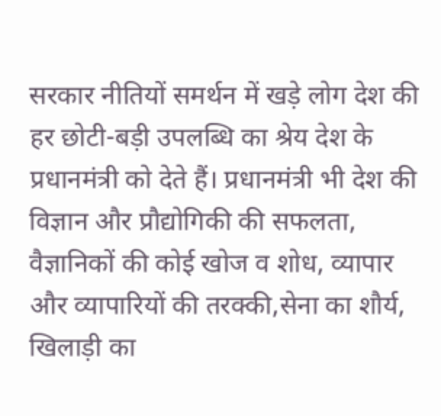सरकार नीतियों समर्थन में खड़े लोग देश की हर छोटी-बड़ी उपलब्धि का श्रेय देश के प्रधानमंत्री को देते हैं। प्रधानमंत्री भी देश की विज्ञान और प्रौद्योगिकी की सफलता, वैज्ञानिकों की कोई खोज व शोध, व्यापार और व्यापारियों की तरक्की,सेना का शौर्य, खिलाड़ी का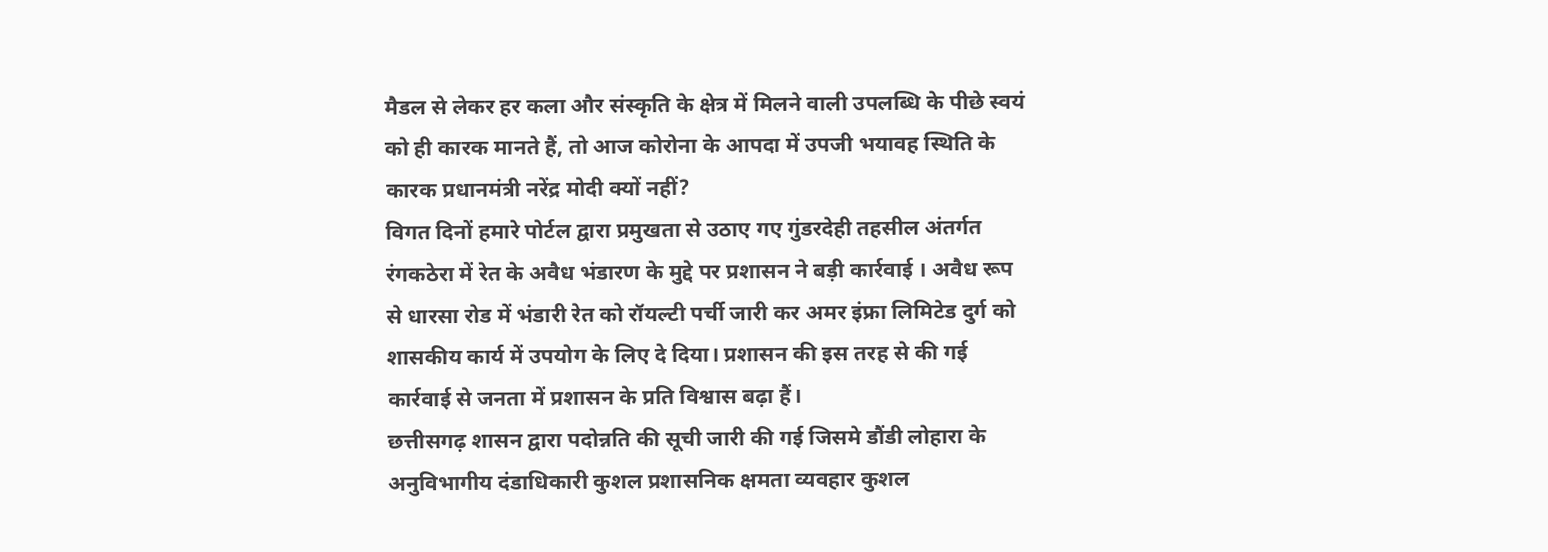मैडल से लेकर हर कला और संस्कृति के क्षेत्र में मिलने वाली उपलब्धि के पीछे स्वयं को ही कारक मानते हैं, तो आज कोरोना के आपदा में उपजी भयावह स्थिति के कारक प्रधानमंत्री नरेंद्र मोदी क्यों नहीं?
विगत दिनों हमारे पोर्टल द्वारा प्रमुखता से उठाए गए गुंडरदेही तहसील अंतर्गत रंगकठेरा में रेत के अवैध भंडारण के मुद्दे पर प्रशासन ने बड़ी कार्रवाई । अवैध रूप से धारसा रोड में भंडारी रेत को रॉयल्टी पर्ची जारी कर अमर इंफ्रा लिमिटेड दुर्ग को शासकीय कार्य में उपयोग के लिए दे दिया। प्रशासन की इस तरह से की गई कार्रवाई से जनता में प्रशासन के प्रति विश्वास बढ़ा हैं।
छत्तीसगढ़ शासन द्वारा पदोन्नति की सूची जारी की गई जिसमे डौंडी लोहारा के अनुविभागीय दंडाधिकारी कुशल प्रशासनिक क्षमता व्यवहार कुशल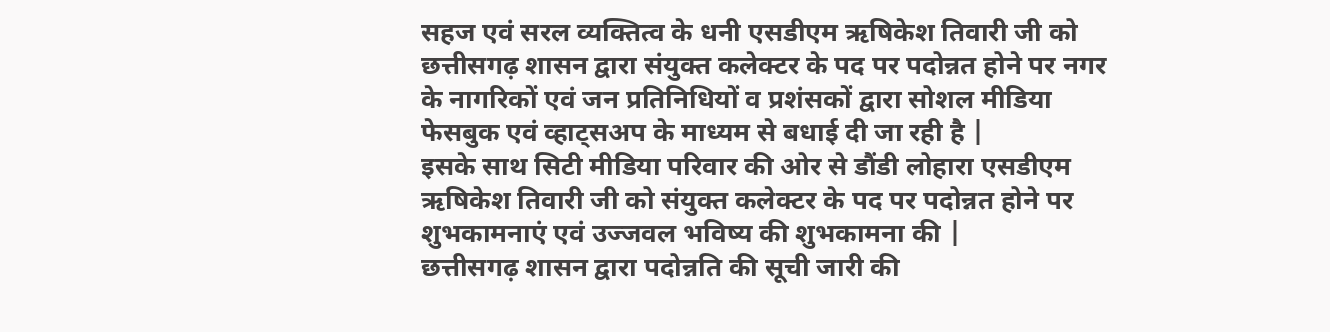सहज एवं सरल व्यक्तित्व के धनी एसडीएम ऋषिकेश तिवारी जी को छत्तीसगढ़ शासन द्वारा संयुक्त कलेक्टर के पद पर पदोन्नत होने पर नगर के नागरिकों एवं जन प्रतिनिधियों व प्रशंसकों द्वारा सोशल मीडिया फेसबुक एवं व्हाट्सअप के माध्यम से बधाई दी जा रही है |
इसके साथ सिटी मीडिया परिवार की ओर से डौंडी लोहारा एसडीएम ऋषिकेश तिवारी जी को संयुक्त कलेक्टर के पद पर पदोन्नत होने पर शुभकामनाएं एवं उज्जवल भविष्य की शुभकामना की |
छत्तीसगढ़ शासन द्वारा पदोन्नति की सूची जारी की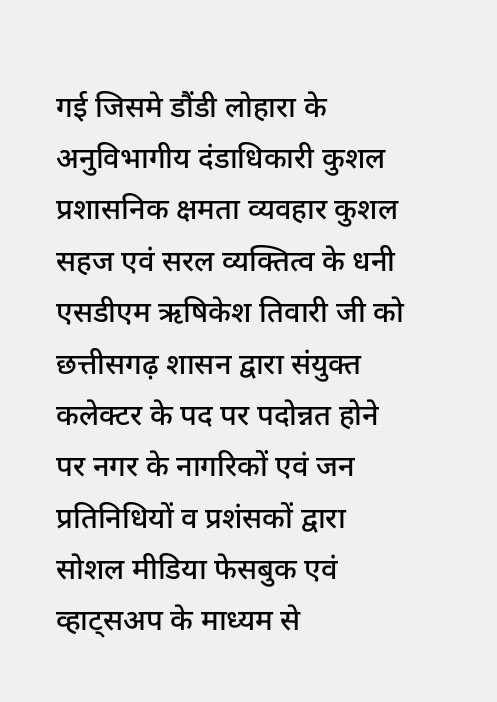गई जिसमे डौंडी लोहारा के अनुविभागीय दंडाधिकारी कुशल प्रशासनिक क्षमता व्यवहार कुशल सहज एवं सरल व्यक्तित्व के धनी एसडीएम ऋषिकेश तिवारी जी को छत्तीसगढ़ शासन द्वारा संयुक्त कलेक्टर के पद पर पदोन्नत होने पर नगर के नागरिकों एवं जन प्रतिनिधियों व प्रशंसकों द्वारा सोशल मीडिया फेसबुक एवं व्हाट्सअप के माध्यम से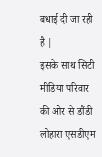बधाई दी जा रही है |
इसके साथ सिटी मीडिया परिवार की ओर से डौंडी लोहारा एसडीएम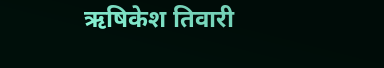ऋषिकेश तिवारी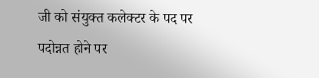जी को संयुक्त कलेक्टर के पद पर पदोन्नत होने पर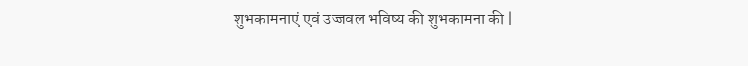शुभकामनाएं एवं उज्जवल भविष्य की शुभकामना की |